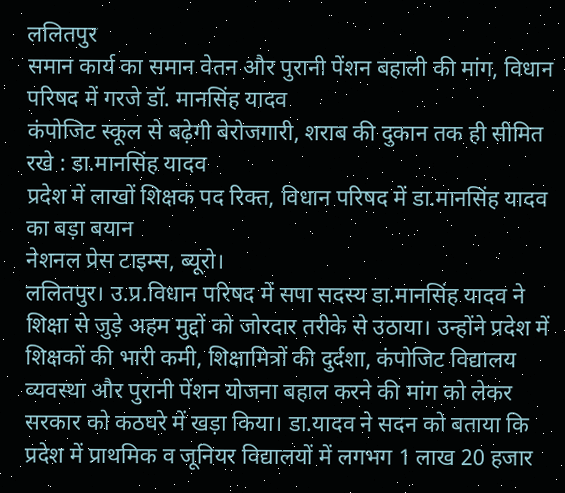ललितपुर
समान कार्य का समान वेतन और पुरानी पेंशन बहाली की मांग, विधान परिषद में गरजे डॉ. मानसिंह यादव
कंपोजिट स्कूल से बढ़ेगी बेरोजगारी, शराब की दुकान तक ही सीमित रखे : डा.मानसिंह यादव
प्रदेश में लाखों शिक्षक पद रिक्त, विधान परिषद में डा.मानसिंह यादव का बड़ा बयान
नेशनल प्रेस टाइम्स, ब्यूरो।
ललितपुर। उ.प्र.विधान परिषद में सपा सदस्य डा.मानसिंह यादव ने शिक्षा से जुड़े अहम मुद्दों को जोरदार तरीके से उठाया। उन्होंने प्रदेश में शिक्षकों की भारी कमी, शिक्षामित्रों की दुर्दशा, कंपोजिट विद्यालय व्यवस्था और पुरानी पेंशन योजना बहाल करने की मांग को लेकर सरकार को कठघरे में खड़ा किया। डा.यादव ने सदन को बताया कि प्रदेश में प्राथमिक व जूनियर विद्यालयों में लगभग 1 लाख 20 हजार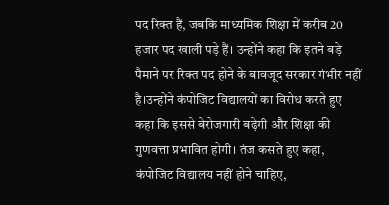पद रिक्त हैं, जबकि माध्यमिक शिक्षा में करीब 20 हजार पद खाली पड़े हैं। उन्होंने कहा कि इतने बड़े पैमाने पर रिक्त पद होने के बावजूद सरकार गंभीर नहीं है।उन्होंने कंपोजिट विद्यालयों का विरोध करते हुए कहा कि इससे बेरोजगारी बढ़ेगी और शिक्षा की गुणवत्ता प्रभावित होगी। तंज कसते हुए कहा, कंपोजिट विद्यालय नहीं होने चाहिए,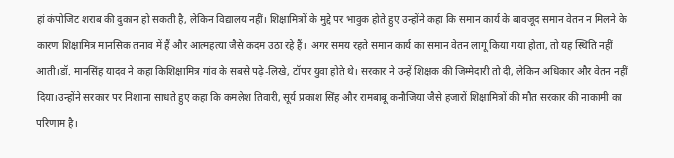हां कंपोजिट शराब की दुकान हो सकती है, लेकिन विद्यालय नहीं। शिक्षामित्रों के मुद्दे पर भावुक होते हुए उन्होंने कहा कि समान कार्य के बावजूद समान वेतन न मिलने के कारण शिक्षामित्र मानसिक तनाव में हैं और आत्महत्या जैसे कदम उठा रहे हैं। अगर समय रहते समान कार्य का समान वेतन लागू किया गया होता, तो यह स्थिति नहीं आती।डॉ. मानसिंह यादव ने कहा किशिक्षामित्र गांव के सबसे पढ़े-लिखे, टॉपर युवा होते थे। सरकार ने उन्हें शिक्षक की जिम्मेदारी तो दी, लेकिन अधिकार और वेतन नहीं दिया।उन्होंने सरकार पर निशाना साधते हुए कहा कि कमलेश तिवारी, सूर्य प्रकाश सिंह और रामबाबू कनौजिया जैसे हजारों शिक्षामित्रों की मौत सरकार की नाकामी का परिणाम है।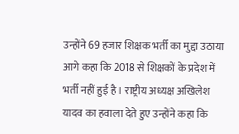उन्होंने 69 हजार शिक्षक भर्ती का मुद्दा उठाया आगे कहा कि 2018 से शिक्षकों के प्रदेश में भर्ती नहीं हुई है। राष्ट्रीय अध्यक्ष अखिलेश यादव का हवाला देते हुए उन्होंने कहा कि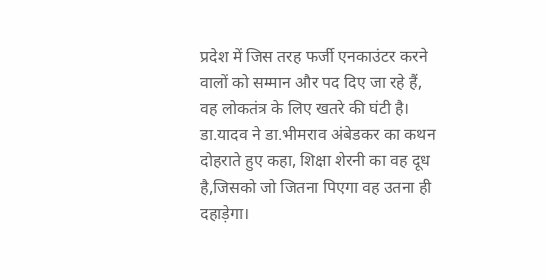प्रदेश में जिस तरह फर्जी एनकाउंटर करने वालों को सम्मान और पद दिए जा रहे हैं, वह लोकतंत्र के लिए खतरे की घंटी है। डा.यादव ने डा.भीमराव अंबेडकर का कथन दोहराते हुए कहा, शिक्षा शेरनी का वह दूध है,जिसको जो जितना पिएगा वह उतना ही दहाड़ेगा।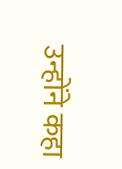उन्होंने कहा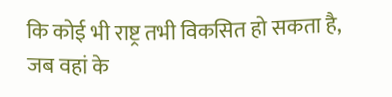कि कोई भी राष्ट्र तभी विकसित हो सकता है, जब वहां के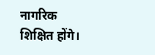नागरिक शिक्षित होंगे।